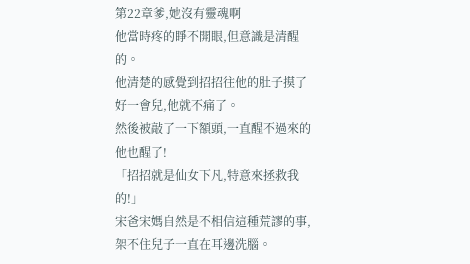第22章爹,她沒有靈魂啊
他當時疼的睜不開眼,但意識是清醒的。
他清楚的感覺到招招往他的肚子摸了好一會兒,他就不痛了。
然後被敲了一下額頭,一直醒不過來的他也醒了!
「招招就是仙女下凡,特意來拯救我的!」
宋爸宋媽自然是不相信這種荒謬的事,架不住兒子一直在耳邊洗腦。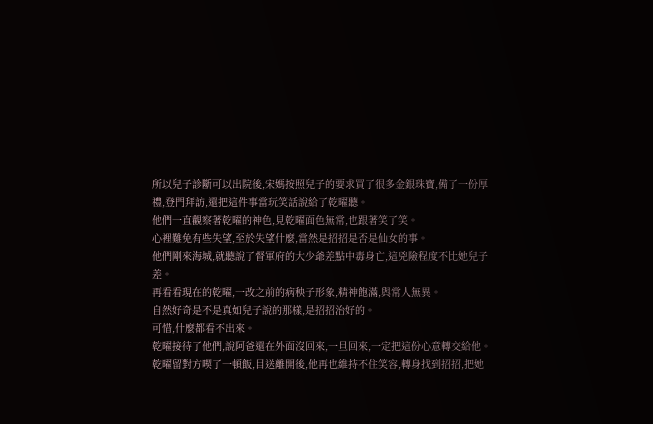所以兒子診斷可以出院後,宋媽按照兒子的要求買了很多金銀珠寶,備了一份厚禮,登門拜訪,還把這件事當玩笑話說給了乾曜聽。
他們一直觀察著乾曜的神色,見乾曜面色無常,也跟著笑了笑。
心裡難免有些失望,至於失望什麼,當然是招招是否是仙女的事。
他們剛來海城,就聽說了督軍府的大少爺差點中毒身亡,這兇險程度不比她兒子差。
再看看現在的乾曜,一改之前的病秧子形象,精神飽滿,與常人無異。
自然好奇是不是真如兒子說的那樣,是招招治好的。
可惜,什麼都看不出來。
乾曜接待了他們,說阿爸還在外面沒回來,一旦回來,一定把這份心意轉交給他。
乾曜留對方喫了一頓飯,目送離開後,他再也維持不住笑容,轉身找到招招,把她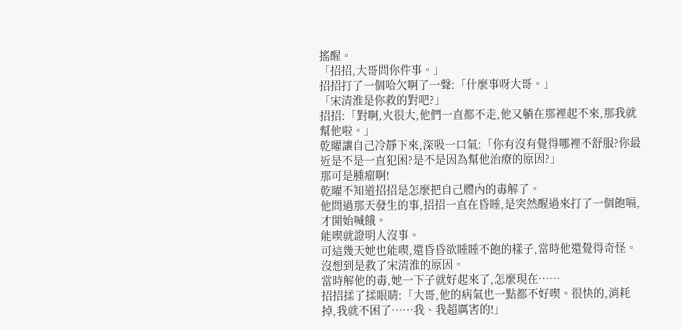搖醒。
「招招,大哥問你件事。」
招招打了一個哈欠啊了一聲:「什麼事呀大哥。」
「宋清淮是你救的對吧?」
招招:「對啊,火很大,他們一直都不走,他又躺在那裡起不來,那我就幫他啦。」
乾曜讓自己冷靜下來,深吸一口氣:「你有沒有覺得哪裡不舒服?你最近是不是一直犯困?是不是因為幫他治療的原因?」
那可是腫瘤啊!
乾曜不知道招招是怎麼把自己體內的毒解了。
他問過那天發生的事,招招一直在昏睡,是突然醒過來打了一個飽嗝,才開始喊餓。
能喫就證明人沒事。
可這幾天她也能喫,還昏昏欲睡睡不飽的樣子,當時他還覺得奇怪。
沒想到是救了宋清淮的原因。
當時解他的毒,她一下子就好起來了,怎麼現在……
招招揉了揉眼睛:「大哥,他的病氣也一點都不好喫。很快的,消耗掉,我就不困了……我、我超厲害的!」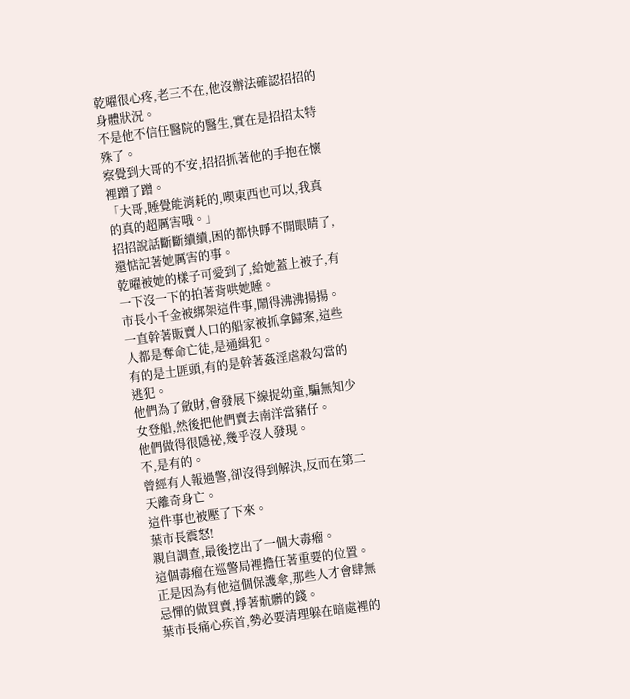乾曜很心疼,老三不在,他沒辦法確認招招的身體狀況。
不是他不信任醫院的醫生,實在是招招太特殊了。
察覺到大哥的不安,招招抓著他的手抱在懷裡蹭了蹭。
「大哥,睡覺能消耗的,喫東西也可以,我真的真的超厲害哦。」
招招說話斷斷續續,困的都快睜不開眼睛了,還惦記著她厲害的事。
乾曜被她的樣子可愛到了,給她蓋上被子,有一下沒一下的拍著背哄她睡。
市長小千金被綁架這件事,鬧得沸沸揚揚。
一直幹著販賣人口的船家被抓拿歸案,這些人都是奪命亡徒,是通緝犯。
有的是土匪頭,有的是幹著姦淫虐殺勾當的逃犯。
他們為了斂財,會發展下線捉幼童,騙無知少女登船,然後把他們賣去南洋當豬仔。
他們做得很隱祕,幾乎沒人發現。
不,是有的。
曾經有人報過警,卻沒得到解決,反而在第二天離奇身亡。
這件事也被壓了下來。
葉市長震怒!
親自調查,最後挖出了一個大毒瘤。
這個毒瘤在巡警局裡擔任著重要的位置。
正是因為有他這個保護傘,那些人才會肆無忌憚的做買賣,掙著骯髒的錢。
葉市長痛心疾首,勢必要清理躲在暗處裡的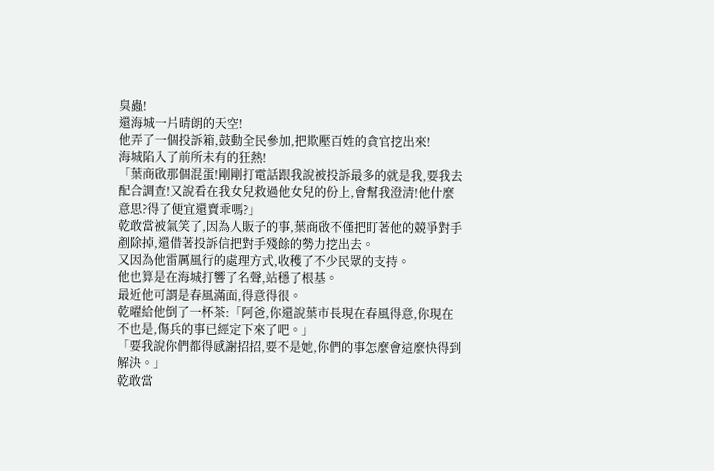臭蟲!
還海城一片晴朗的天空!
他弄了一個投訴箱,鼓動全民參加,把欺壓百姓的貪官挖出來!
海城陷入了前所未有的狂熱!
「葉商啟那個混蛋!剛剛打電話跟我說被投訴最多的就是我,要我去配合調查!又說看在我女兒救過他女兒的份上,會幫我澄清!他什麼意思?得了便宜還賣乖嗎?」
乾敢當被氣笑了,因為人販子的事,葉商啟不僅把盯著他的競爭對手剷除掉,還借著投訴信把對手殘餘的勢力挖出去。
又因為他雷厲風行的處理方式,收穫了不少民眾的支持。
他也算是在海城打響了名聲,站穩了根基。
最近他可謂是春風滿面,得意得很。
乾曜給他倒了一杯茶:「阿爸,你還說葉市長現在春風得意,你現在不也是,傷兵的事已經定下來了吧。」
「要我說你們都得感謝招招,要不是她,你們的事怎麼會這麼快得到解決。」
乾敢當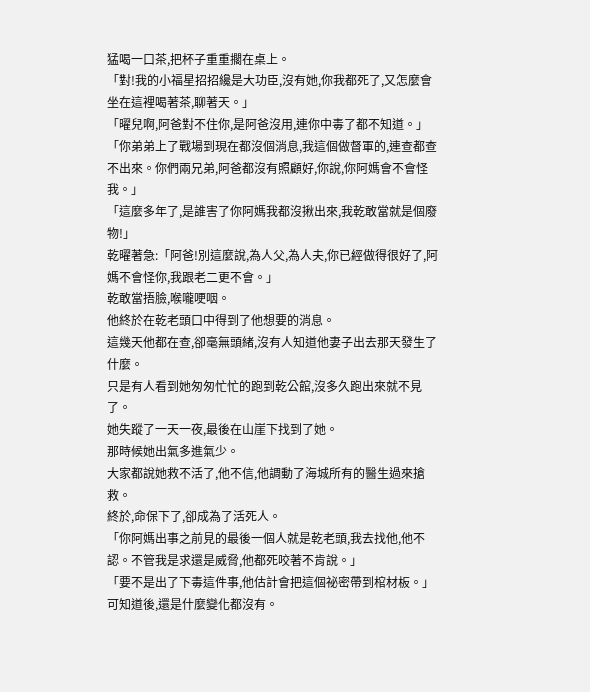猛喝一口茶,把杯子重重擱在桌上。
「對!我的小福星招招纔是大功臣,沒有她,你我都死了,又怎麼會坐在這裡喝著茶,聊著天。」
「曜兒啊,阿爸對不住你,是阿爸沒用,連你中毒了都不知道。」
「你弟弟上了戰場到現在都沒個消息,我這個做督軍的,連查都查不出來。你們兩兄弟,阿爸都沒有照顧好,你說,你阿媽會不會怪我。」
「這麼多年了,是誰害了你阿媽我都沒揪出來,我乾敢當就是個廢物!」
乾曜著急:「阿爸!別這麼說,為人父,為人夫,你已經做得很好了,阿媽不會怪你,我跟老二更不會。」
乾敢當捂臉,喉嚨哽咽。
他終於在乾老頭口中得到了他想要的消息。
這幾天他都在查,卻毫無頭緒,沒有人知道他妻子出去那天發生了什麼。
只是有人看到她匆匆忙忙的跑到乾公館,沒多久跑出來就不見了。
她失蹤了一天一夜,最後在山崖下找到了她。
那時候她出氣多進氣少。
大家都說她救不活了,他不信,他調動了海城所有的醫生過來搶救。
終於,命保下了,卻成為了活死人。
「你阿媽出事之前見的最後一個人就是乾老頭,我去找他,他不認。不管我是求還是威脅,他都死咬著不肯說。」
「要不是出了下毒這件事,他估計會把這個祕密帶到棺材板。」
可知道後,還是什麼變化都沒有。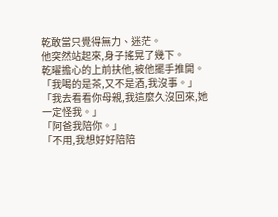乾敢當只覺得無力、迷茫。
他突然站起來,身子搖晃了幾下。
乾曜擔心的上前扶他,被他擺手推開。
「我喝的是茶,又不是酒,我沒事。」
「我去看看你母親,我這麼久沒回來,她一定怪我。」
「阿爸我陪你。」
「不用,我想好好陪陪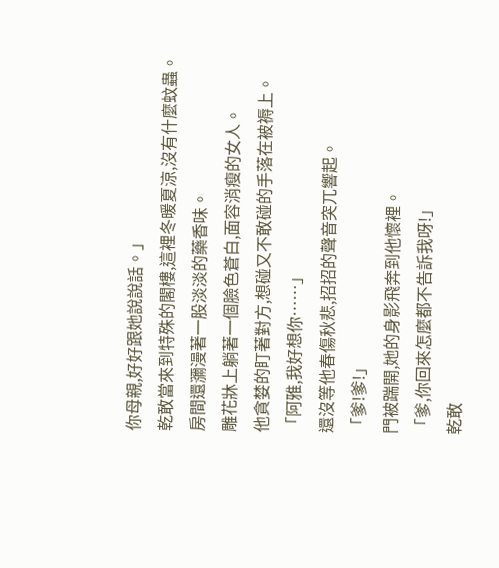你母親,好好跟她說說話。」
乾敢當來到特殊的閣樓,這裡冬暖夏涼,沒有什麼蚊蟲。
房間還瀰漫著一股淡淡的藥香味。
雕花牀上躺著一個臉色蒼白,面容消瘦的女人。
他貪婪的盯著對方,想碰又不敢碰的手落在被褥上。
「阿雅,我好想你……」
還沒等他春傷秋悲,招招的聲音突兀響起。
「爹!爹!」
門被踹開,她的身影飛奔到他懷裡。
「爹,你回來怎麼都不告訴我呀!」
乾敢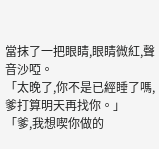當抹了一把眼睛,眼睛微紅,聲音沙啞。
「太晚了,你不是已經睡了嗎,爹打算明天再找你。」
「爹,我想喫你做的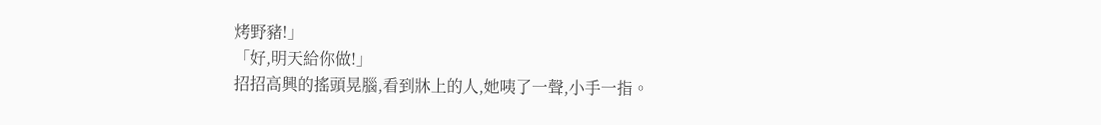烤野豬!」
「好,明天給你做!」
招招高興的搖頭晃腦,看到牀上的人,她咦了一聲,小手一指。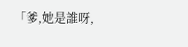「爹,她是誰呀,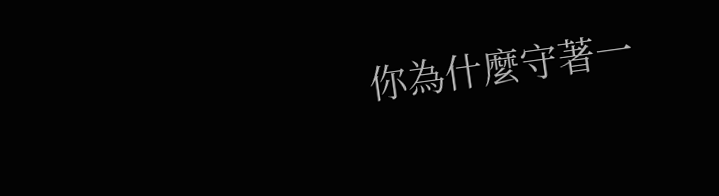你為什麼守著一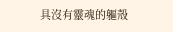具沒有靈魂的軀殼